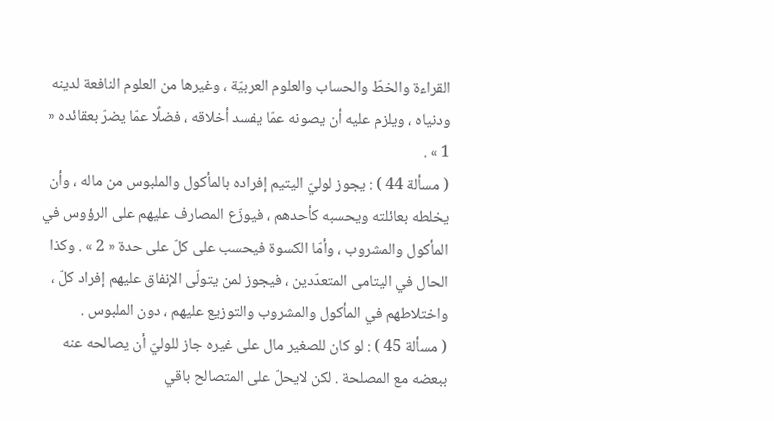القراءة والخطّ والحساب والعلوم العربيّة ، وغيرها من العلوم النافعة لدينه ودنياه ، ويلزم عليه أن يصونه عمّا يفسد أخلاقه ، فضلًا عمّا يضرّ بعقائده « 1 » .
( مسألة 44 ) : يجوز لوليّ اليتيم إفراده بالمأكول والملبوس من ماله ، وأن يخلطه بعائلته ويحسبه كأحدهم ، فيوزّع المصارف عليهم على الرؤوس في المأكول والمشروب ، وأمّا الكسوة فيحسب على كلّ على حدة « 2 » . وكذا الحال في اليتامى المتعدّدين ، فيجوز لمن يتولّى الإنفاق عليهم إفراد كلّ ، واختلاطهم في المأكول والمشروب والتوزيع عليهم ، دون الملبوس .
( مسألة 45 ) : لو كان للصغير مال على غيره جاز للوليّ أن يصالحه عنه ببعضه مع المصلحة . لكن لايحلّ على المتصالح باقي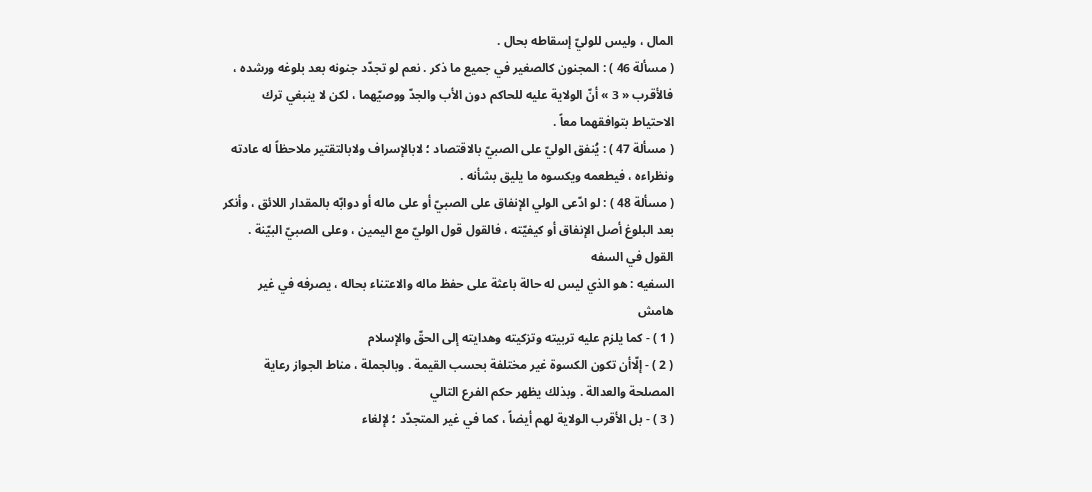المال ، وليس للوليّ إسقاطه بحال .
( مسألة 46 ) : المجنون كالصغير في جميع ما ذكر . نعم لو تجدّد جنونه بعد بلوغه ورشده ، فالأقرب « 3 » أنّ الولاية عليه للحاكم دون الأب والجدّ ووصيّهما ، لكن لا ينبغي ترك الاحتياط بتوافقهما معاً .
( مسألة 47 ) : يُنفق الوليّ على الصبيّ بالاقتصاد ؛ لابالإسراف ولابالتقتير ملاحظاً له عادته ونظراءه ، فيطعمه ويكسوه ما يليق بشأنه .
( مسألة 48 ) : لو ادّعى الولي الإنفاق على الصبيّ أو على ماله أو دوابّه بالمقدار اللائق ، وأنكر بعد البلوغ أصل الإنفاق أو كيفيّته ، فالقول قول الوليّ مع اليمين ، وعلى الصبيّ البيّنة .
القول في السفه
السفيه : هو الذي ليس له حالة باعثة على حفظ ماله والاعتناء بحاله ، يصرفه في غير
هامش
( 1 ) - كما يلزم عليه تربيته وتزكيته وهدايته إلى الحقّ والإسلام
( 2 ) - إلّاأن تكون الكسوة غير مختلفة بحسب القيمة . وبالجملة ، مناط الجواز رعاية المصلحة والعدالة . وبذلك يظهر حكم الفرع التالي
( 3 ) - بل الأقرب الولاية لهم أيضاً ، كما في غير المتجدّد ؛ لإلغاء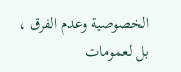الخصوصية وعدم الفرق ، بل لعمومات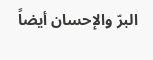البرّ والإحسان أيضاً